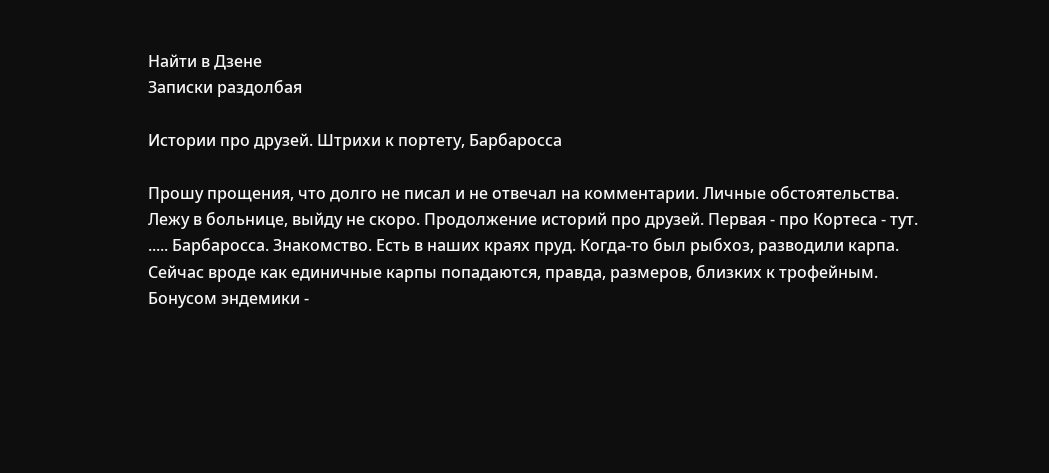Найти в Дзене
Записки раздолбая

Истории про друзей. Штрихи к портету, Барбаросса

Прошу прощения, что долго не писал и не отвечал на комментарии. Личные обстоятельства. Лежу в больнице, выйду не скоро. Продолжение историй про друзей. Первая - про Кортеса - тут. ..... Барбаросса. Знакомство. Есть в наших краях пруд. Когда-то был рыбхоз, разводили карпа. Сейчас вроде как единичные карпы попадаются, правда, размеров, близких к трофейным. Бонусом эндемики -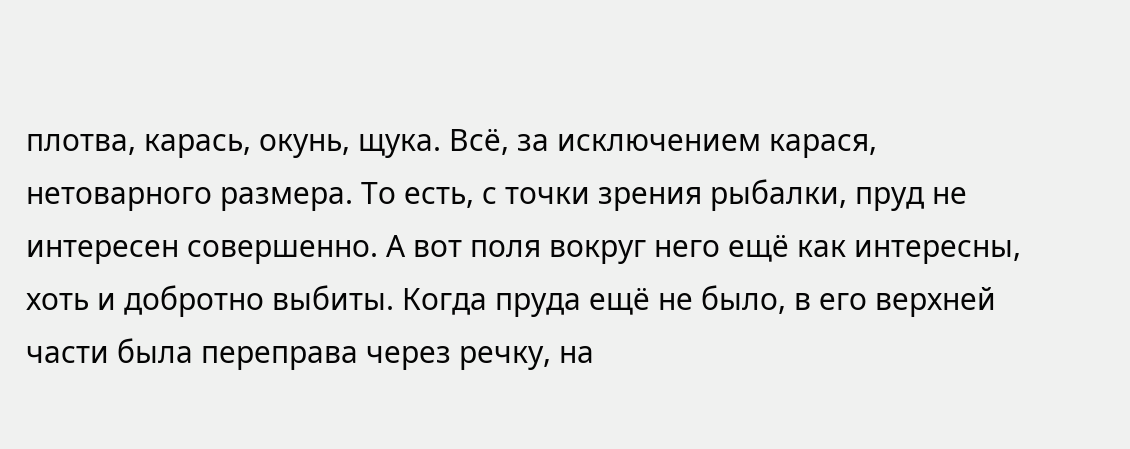плотва, карась, окунь, щука. Всё, за исключением карася, нетоварного размера. То есть, с точки зрения рыбалки, пруд не интересен совершенно. А вот поля вокруг него ещё как интересны, хоть и добротно выбиты. Когда пруда ещё не было, в его верхней части была переправа через речку, на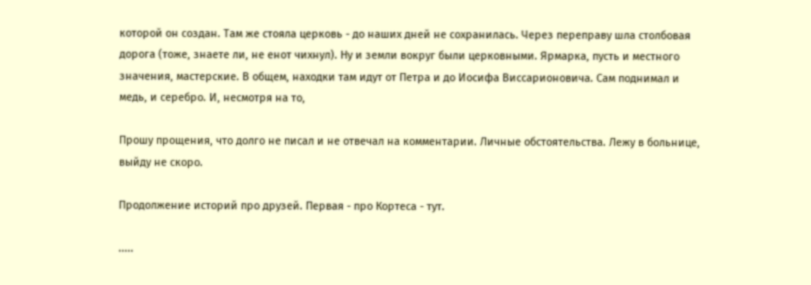которой он создан. Там же стояла церковь - до наших дней не сохранилась. Через переправу шла столбовая дорога (тоже, знаете ли, не енот чихнул). Ну и земли вокруг были церковными. Ярмарка, пусть и местного значения, мастерские. В общем, находки там идут от Петра и до Иосифа Виссарионовича. Сам поднимал и медь, и серебро. И, несмотря на то,

Прошу прощения, что долго не писал и не отвечал на комментарии. Личные обстоятельства. Лежу в больнице, выйду не скоро.

Продолжение историй про друзей. Первая - про Кортеса - тут.

.....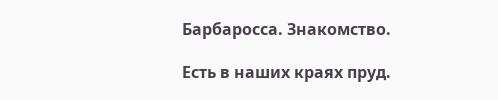Барбаросса. Знакомство.

Есть в наших краях пруд.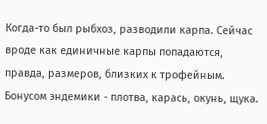Когда-то был рыбхоз, разводили карпа. Сейчас вроде как единичные карпы попадаются, правда, размеров, близких к трофейным. Бонусом эндемики - плотва, карась, окунь, щука.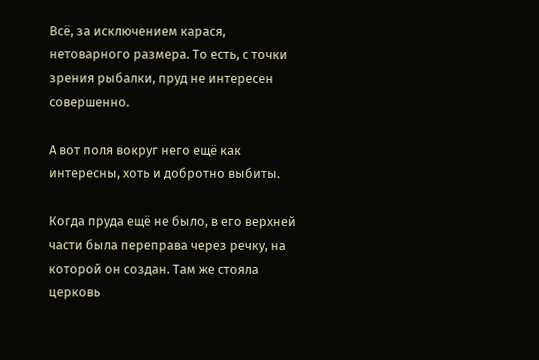Всё, за исключением карася, нетоварного размера. То есть, с точки зрения рыбалки, пруд не интересен совершенно.

А вот поля вокруг него ещё как интересны, хоть и добротно выбиты.

Когда пруда ещё не было, в его верхней части была переправа через речку, на которой он создан. Там же стояла церковь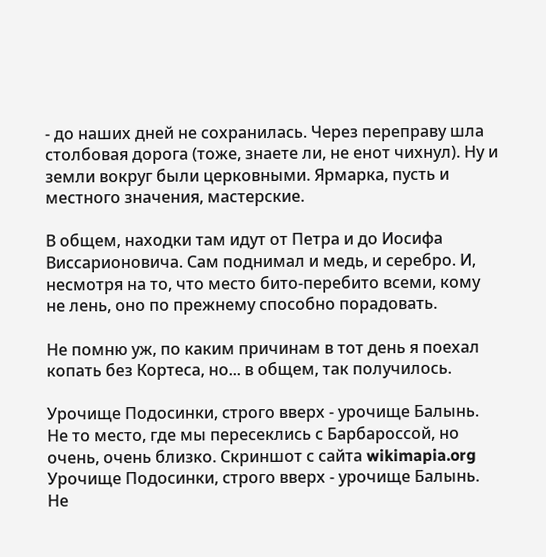- до наших дней не сохранилась. Через переправу шла столбовая дорога (тоже, знаете ли, не енот чихнул). Ну и земли вокруг были церковными. Ярмарка, пусть и местного значения, мастерские.

В общем, находки там идут от Петра и до Иосифа Виссарионовича. Сам поднимал и медь, и серебро. И, несмотря на то, что место бито-перебито всеми, кому не лень, оно по прежнему способно порадовать.

Не помню уж, по каким причинам в тот день я поехал копать без Кортеса, но... в общем, так получилось.

Урочище Подосинки, строго вверх - урочище Балынь. Не то место, где мы пересеклись с Барбароссой, но очень, очень близко. Скриншот с сайта wikimapia.org
Урочище Подосинки, строго вверх - урочище Балынь. Не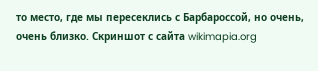то место, где мы пересеклись с Барбароссой, но очень, очень близко. Скриншот с сайта wikimapia.org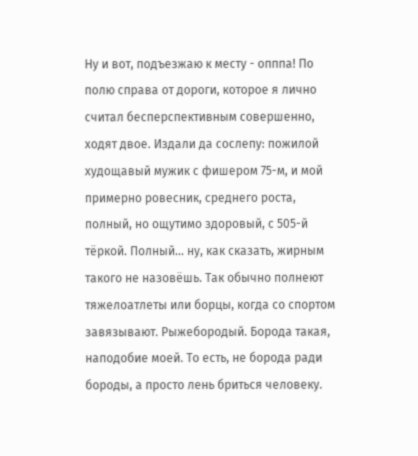Ну и вот, подъезжаю к месту - опппа! По полю справа от дороги, которое я лично считал бесперспективным совершенно, ходят двое. Издали да сослепу: пожилой худощавый мужик с фишером 75-м, и мой примерно ровесник, среднего роста, полный, но ощутимо здоровый, с 505-й тёркой. Полный... ну, как сказать, жирным такого не назовёшь. Так обычно полнеют тяжелоатлеты или борцы, когда со спортом завязывают. Рыжебородый. Борода такая, наподобие моей. То есть, не борода ради бороды, а просто лень бриться человеку.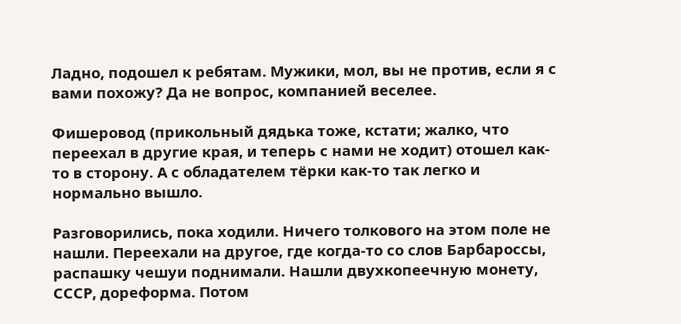Ладно, подошел к ребятам. Мужики, мол, вы не против, если я с вами похожу? Да не вопрос, компанией веселее.

Фишеровод (прикольный дядька тоже, кстати; жалко, что переехал в другие края, и теперь с нами не ходит) отошел как-то в сторону. А с обладателем тёрки как-то так легко и нормально вышло.

Разговорились, пока ходили. Ничего толкового на этом поле не нашли. Переехали на другое, где когда-то со слов Барбароссы, распашку чешуи поднимали. Нашли двухкопеечную монету, СССР, дореформа. Потом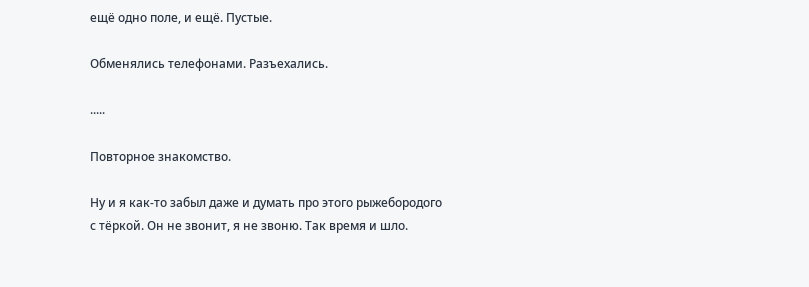ещё одно поле, и ещё. Пустые.

Обменялись телефонами. Разъехались.

.....

Повторное знакомство.

Ну и я как-то забыл даже и думать про этого рыжебородого с тёркой. Он не звонит, я не звоню. Так время и шло.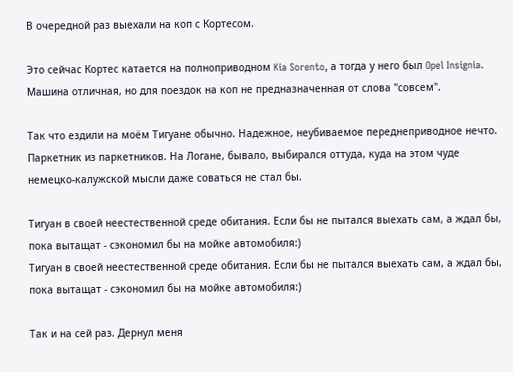В очередной раз выехали на коп с Кортесом.

Это сейчас Кортес катается на полноприводном Kia Sorento, а тогда у него был Opel Insignia. Машина отличная, но для поездок на коп не предназначенная от слова "совсем".

Так что ездили на моём Тигуане обычно. Надежное, неубиваемое переднеприводное нечто. Паркетник из паркетников. На Логане, бывало, выбирался оттуда, куда на этом чуде немецко-калужской мысли даже соваться не стал бы.

Тигуан в своей неестественной среде обитания. Если бы не пытался выехать сам, а ждал бы, пока вытащат - сэкономил бы на мойке автомобиля:)
Тигуан в своей неестественной среде обитания. Если бы не пытался выехать сам, а ждал бы, пока вытащат - сэкономил бы на мойке автомобиля:)

Так и на сей раз. Дернул меня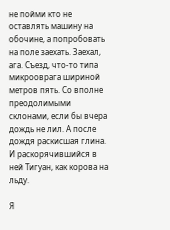не пойми кто не оставлять машину на обочине, а попробовать на поле заехать. Заехал, ага. Съезд, что-то типа микрооврага шириной метров пять. Со вполне преодолимыми склонами, если бы вчера дождь не лил. А после дождя раскисшая глина. И раскорячившийся в ней Тигуан, как корова на льду.

Я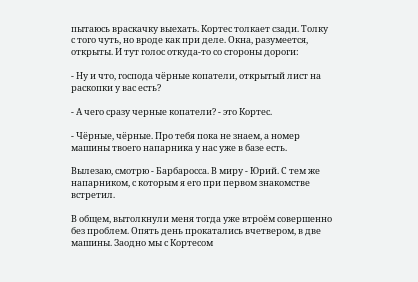пытаюсь враскачку выехать. Кортес толкает сзади. Толку с того чуть, но вроде как при деле. Окна, разумеется, открыты. И тут голос откуда-то со стороны дороги:

- Ну и что, господа чёрные копатели, открытый лист на раскопки у вас есть?

- А чего сразу черные копатели? - это Кортес.

- Чёрные, чёрные. Про тебя пока не знаем, а номер машины твоего напарника у нас уже в базе есть.

Вылезаю, смотрю - Барбаросса. В миру - Юрий. С тем же напарником, с которым я его при первом знакомстве встретил.

В общем, вытолкнули меня тогда уже втроём совершенно без проблем. Опять день прокатались вчетвером, в две машины. Заодно мы с Кортесом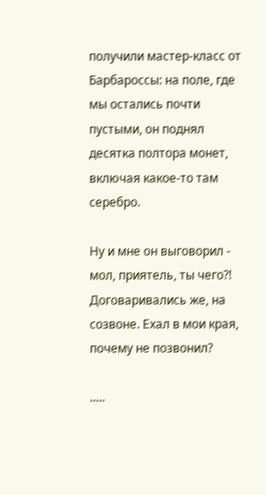получили мастер-класс от Барбароссы: на поле, где мы остались почти пустыми, он поднял десятка полтора монет, включая какое-то там серебро.

Ну и мне он выговорил - мол, приятель, ты чего?! Договаривались же, на созвоне. Ехал в мои края, почему не позвонил?

.....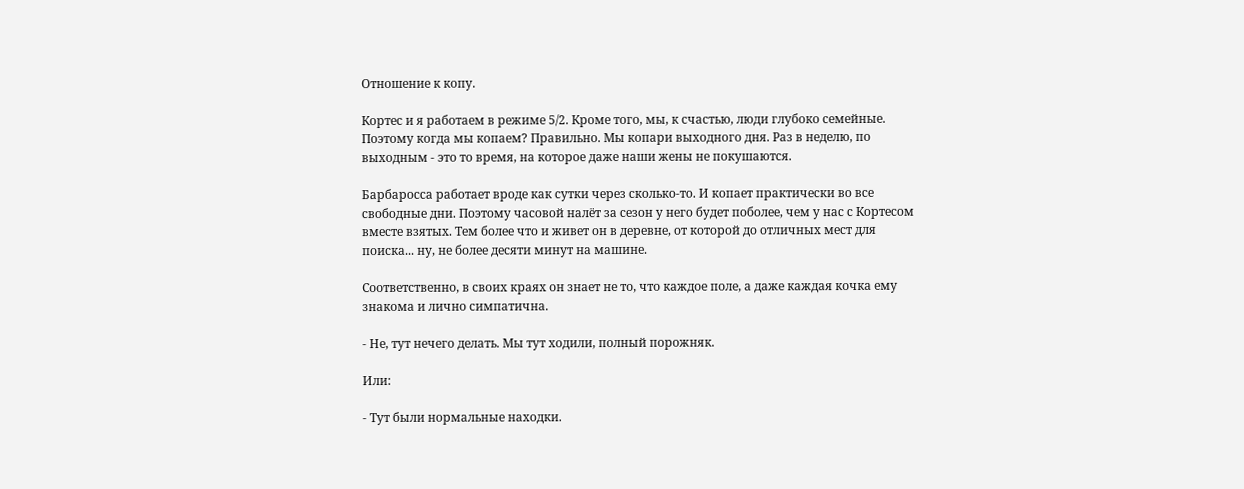Отношение к копу.

Кортес и я работаем в режиме 5/2. Кроме того, мы, к счастью, люди глубоко семейные. Поэтому когда мы копаем? Правильно. Мы копари выходного дня. Раз в неделю, по выходным - это то время, на которое даже наши жены не покушаются.

Барбаросса работает вроде как сутки через сколько-то. И копает практически во все свободные дни. Поэтому часовой налёт за сезон у него будет поболее, чем у нас с Кортесом вместе взятых. Тем более что и живет он в деревне, от которой до отличных мест для поиска... ну, не более десяти минут на машине.

Соответственно, в своих краях он знает не то, что каждое поле, а даже каждая кочка ему знакома и лично симпатична.

- Не, тут нечего делать. Мы тут ходили, полный порожняк.

Или:

- Тут были нормальные находки.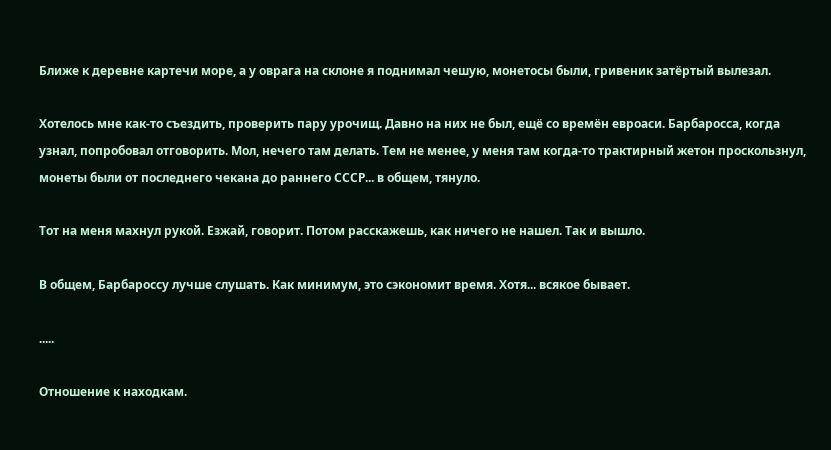Ближе к деревне картечи море, а у оврага на склоне я поднимал чешую, монетосы были, гривеник затёртый вылезал.

Хотелось мне как-то съездить, проверить пару урочищ. Давно на них не был, ещё со времён евроаси. Барбаросса, когда узнал, попробовал отговорить. Мол, нечего там делать. Тем не менее, у меня там когда-то трактирный жетон проскользнул, монеты были от последнего чекана до раннего СССР... в общем, тянуло.

Тот на меня махнул рукой. Езжай, говорит. Потом расскажешь, как ничего не нашел. Так и вышло.

В общем, Барбароссу лучше слушать. Как минимум, это сэкономит время. Хотя... всякое бывает.

.....

Отношение к находкам.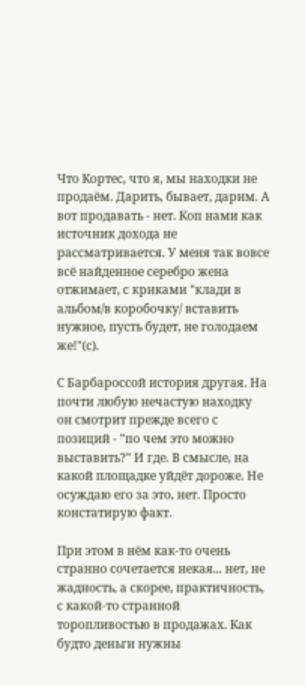Что Кортес, что я, мы находки не продаём. Дарить, бывает, дарим. А вот продавать - нет. Коп нами как источник дохода не рассматривается. У меня так вовсе всё найденное серебро жена отжимает, с криками "клади в альбом/в коробочку/ вставить нужное, пусть будет, не голодаем же!"(с).

С Барбароссой история другая. На почти любую нечастую находку он смотрит прежде всего с позиций - "по чем это можно выставить?" И где. В смысле, на какой площадке уйдёт дороже. Не осуждаю его за это, нет. Просто констатирую факт.

При этом в нём как-то очень странно сочетается некая... нет, не жадность, а скорее, практичность, с какой-то странной торопливостью в продажах. Как будто деньги нужны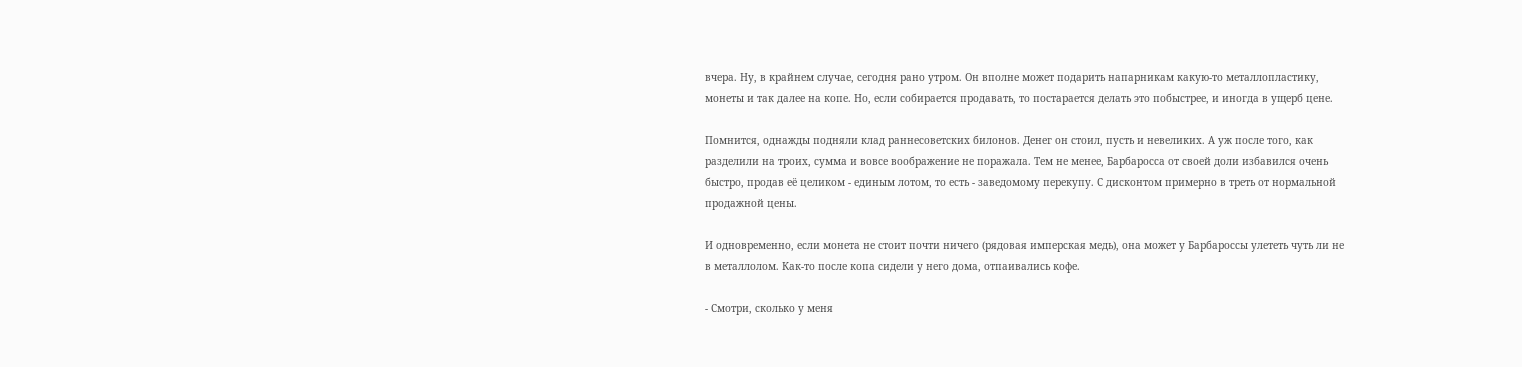вчера. Ну, в крайнем случае, сегодня рано утром. Он вполне может подарить напарникам какую-то металлопластику, монеты и так далее на копе. Но, если собирается продавать, то постарается делать это побыстрее, и иногда в ущерб цене.

Помнится, однажды подняли клад раннесоветских билонов. Денег он стоил, пусть и невеликих. А уж после того, как разделили на троих, сумма и вовсе воображение не поражала. Тем не менее, Барбаросса от своей доли избавился очень быстро, продав её целиком - единым лотом, то есть - заведомому перекупу. С дисконтом примерно в треть от нормальной продажной цены.

И одновременно, если монета не стоит почти ничего (рядовая имперская медь), она может у Барбароссы улететь чуть ли не в металлолом. Как-то после копа сидели у него дома, отпаивались кофе.

- Смотри, сколько у меня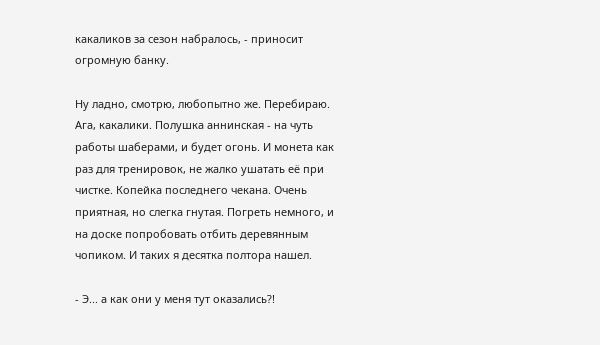какаликов за сезон набралось, - приносит огромную банку.

Ну ладно, смотрю, любопытно же. Перебираю. Ага, какалики. Полушка аннинская - на чуть работы шаберами, и будет огонь. И монета как раз для тренировок, не жалко ушатать её при чистке. Копейка последнего чекана. Очень приятная, но слегка гнутая. Погреть немного, и на доске попробовать отбить деревянным чопиком. И таких я десятка полтора нашел.

- Э... а как они у меня тут оказались?!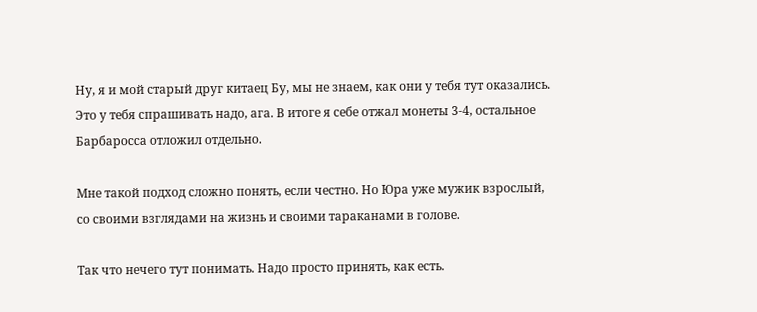Ну, я и мой старый друг китаец Бу, мы не знаем, как они у тебя тут оказались. Это у тебя спрашивать надо, ага. В итоге я себе отжал монеты 3-4, остальное Барбаросса отложил отдельно.

Мне такой подход сложно понять, если честно. Но Юра уже мужик взрослый, со своими взглядами на жизнь и своими тараканами в голове.

Так что нечего тут понимать. Надо просто принять, как есть.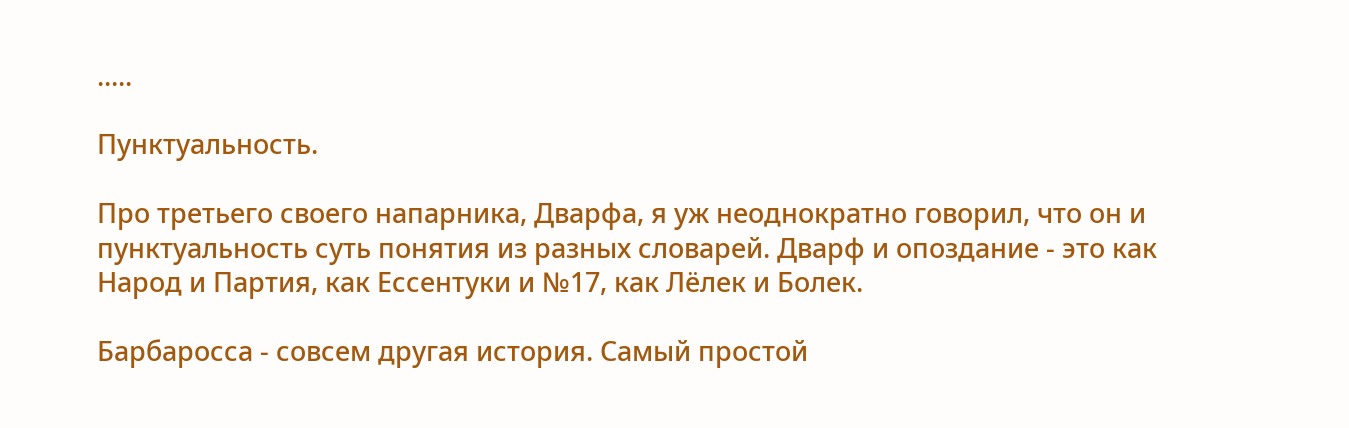.....

Пунктуальность.

Про третьего своего напарника, Дварфа, я уж неоднократно говорил, что он и пунктуальность суть понятия из разных словарей. Дварф и опоздание - это как Народ и Партия, как Ессентуки и №17, как Лёлек и Болек.

Барбаросса - совсем другая история. Самый простой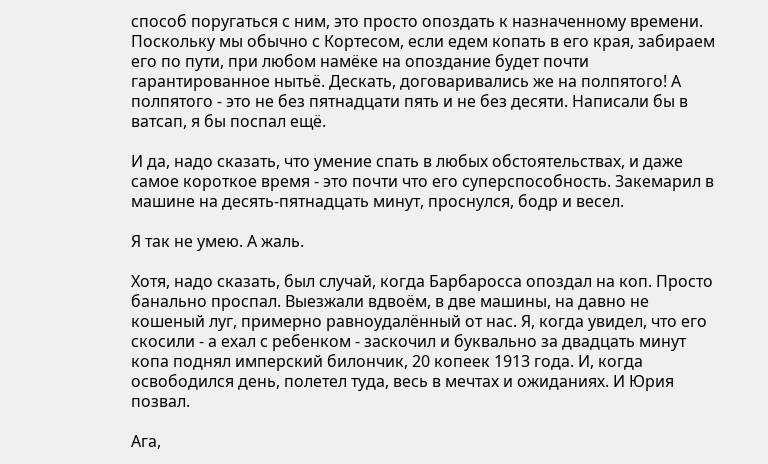способ поругаться с ним, это просто опоздать к назначенному времени. Поскольку мы обычно с Кортесом, если едем копать в его края, забираем его по пути, при любом намёке на опоздание будет почти гарантированное нытьё. Дескать, договаривались же на полпятого! А полпятого - это не без пятнадцати пять и не без десяти. Написали бы в ватсап, я бы поспал ещё.

И да, надо сказать, что умение спать в любых обстоятельствах, и даже самое короткое время - это почти что его суперспособность. Закемарил в машине на десять-пятнадцать минут, проснулся, бодр и весел.

Я так не умею. А жаль.

Хотя, надо сказать, был случай, когда Барбаросса опоздал на коп. Просто банально проспал. Выезжали вдвоём, в две машины, на давно не кошеный луг, примерно равноудалённый от нас. Я, когда увидел, что его скосили - а ехал с ребенком - заскочил и буквально за двадцать минут копа поднял имперский билончик, 20 копеек 1913 года. И, когда освободился день, полетел туда, весь в мечтах и ожиданиях. И Юрия позвал.

Ага,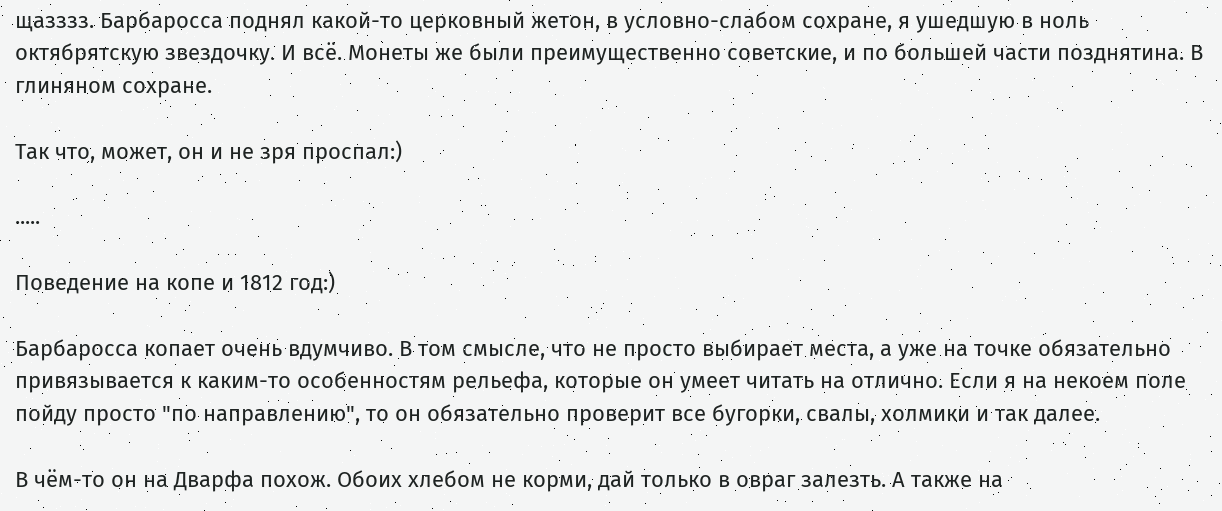щазззз. Барбаросса поднял какой-то церковный жетон, в условно-слабом сохране, я ушедшую в ноль октябрятскую звездочку. И всё. Монеты же были преимущественно советские, и по большей части позднятина. В глиняном сохране.

Так что, может, он и не зря проспал:)

.....

Поведение на копе и 1812 год:)

Барбаросса копает очень вдумчиво. В том смысле, что не просто выбирает места, а уже на точке обязательно привязывается к каким-то особенностям рельефа, которые он умеет читать на отлично. Если я на некоем поле пойду просто "по направлению", то он обязательно проверит все бугорки, свалы, холмики и так далее.

В чём-то он на Дварфа похож. Обоих хлебом не корми, дай только в овраг залезть. А также на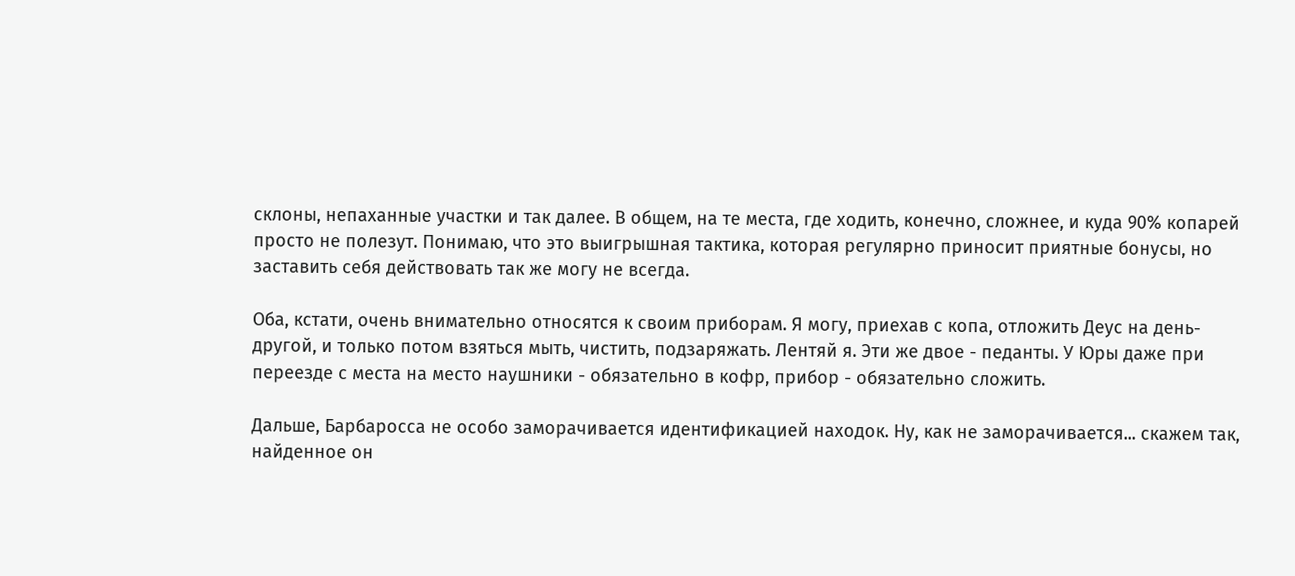склоны, непаханные участки и так далее. В общем, на те места, где ходить, конечно, сложнее, и куда 90% копарей просто не полезут. Понимаю, что это выигрышная тактика, которая регулярно приносит приятные бонусы, но заставить себя действовать так же могу не всегда.

Оба, кстати, очень внимательно относятся к своим приборам. Я могу, приехав с копа, отложить Деус на день-другой, и только потом взяться мыть, чистить, подзаряжать. Лентяй я. Эти же двое - педанты. У Юры даже при переезде с места на место наушники - обязательно в кофр, прибор - обязательно сложить.

Дальше, Барбаросса не особо заморачивается идентификацией находок. Ну, как не заморачивается... скажем так, найденное он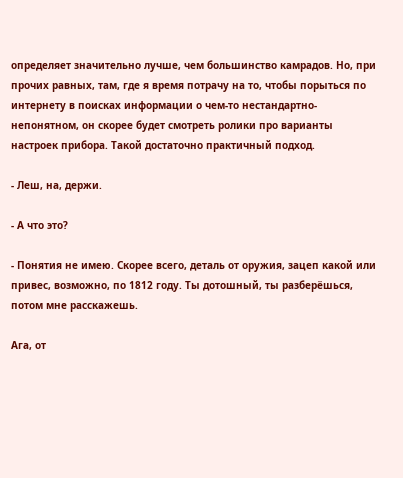определяет значительно лучше, чем большинство камрадов. Но, при прочих равных, там, где я время потрачу на то, чтобы порыться по интернету в поисках информации о чем-то нестандартно-непонятном, он скорее будет смотреть ролики про варианты настроек прибора. Такой достаточно практичный подход.

- Леш, на, держи.

- А что это?

- Понятия не имею. Скорее всего, деталь от оружия, зацеп какой или привес, возможно, по 1812 году. Ты дотошный, ты разберёшься, потом мне расскажешь.

Ага, от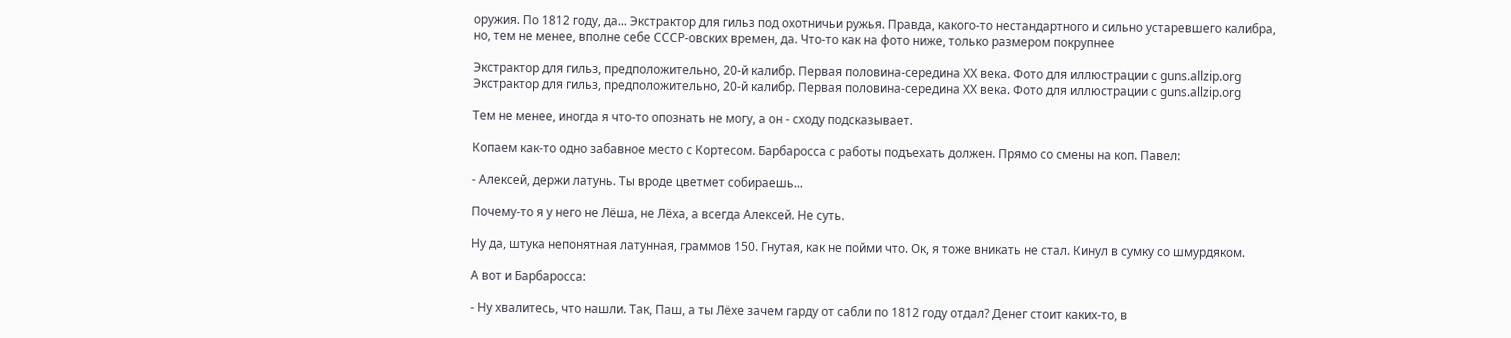оружия. По 1812 году, да... Экстрактор для гильз под охотничьи ружья. Правда, какого-то нестандартного и сильно устаревшего калибра, но, тем не менее, вполне себе СССР-овских времен, да. Что-то как на фото ниже, только размером покрупнее

Экстрактор для гильз, предположительно, 20-й калибр. Первая половина-середина XX века. Фото для иллюстрации с guns.allzip.org
Экстрактор для гильз, предположительно, 20-й калибр. Первая половина-середина XX века. Фото для иллюстрации с guns.allzip.org

Тем не менее, иногда я что-то опознать не могу, а он - сходу подсказывает.

Копаем как-то одно забавное место с Кортесом. Барбаросса с работы подъехать должен. Прямо со смены на коп. Павел:

- Алексей, держи латунь. Ты вроде цветмет собираешь...

Почему-то я у него не Лёша, не Лёха, а всегда Алексей. Не суть.

Ну да, штука непонятная латунная, граммов 150. Гнутая, как не пойми что. Ок, я тоже вникать не стал. Кинул в сумку со шмурдяком.

А вот и Барбаросса:

- Ну хвалитесь, что нашли. Так, Паш, а ты Лёхе зачем гарду от сабли по 1812 году отдал? Денег стоит каких-то, в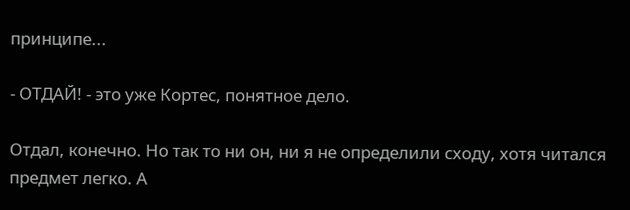принципе...

- ОТДАЙ! - это уже Кортес, понятное дело.

Отдал, конечно. Но так то ни он, ни я не определили сходу, хотя читался предмет легко. А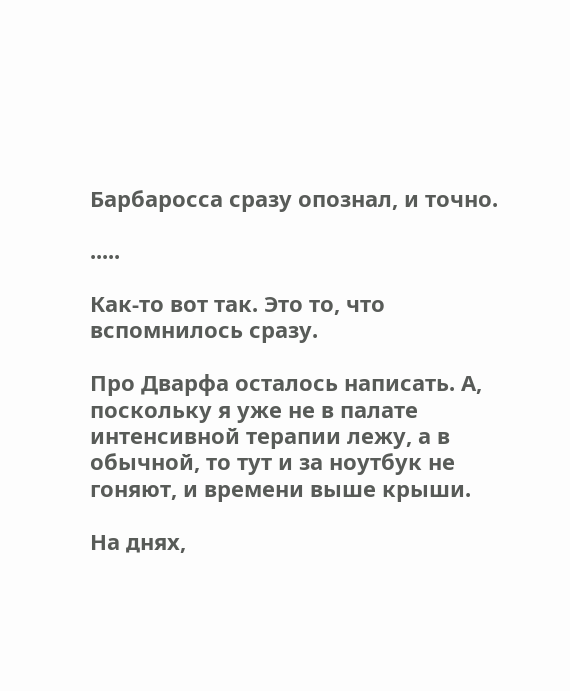Барбаросса сразу опознал, и точно.

.....

Как-то вот так. Это то, что вспомнилось сразу.

Про Дварфа осталось написать. А, поскольку я уже не в палате интенсивной терапии лежу, а в обычной, то тут и за ноутбук не гоняют, и времени выше крыши.

На днях,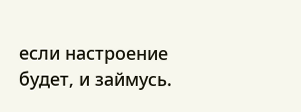если настроение будет, и займусь.